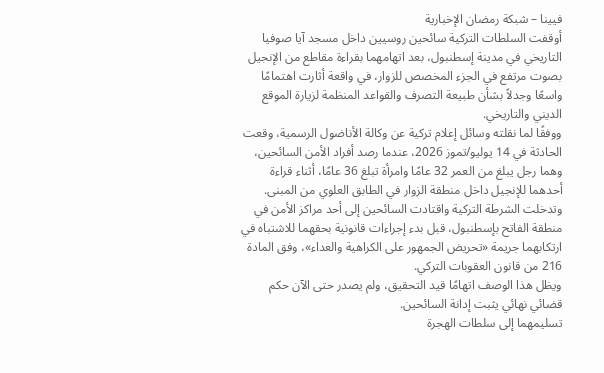فيينا – شبكة رمضان الإخبارية
أوقفت السلطات التركية سائحين روسيين داخل مسجد آيا صوفيا التاريخي في مدينة إسطنبول، بعد اتهامهما بقراءة مقاطع من الإنجيل بصوت مرتفع في الجزء المخصص للزوار، في واقعة أثارت اهتمامًا واسعًا وجدلاً بشأن طبيعة التصرف والقواعد المنظمة لزيارة الموقع الديني والتاريخي.
ووفقًا لما نقلته وسائل إعلام تركية عن وكالة الأناضول الرسمية، وقعت الحادثة في 14 يوليو/تموز 2026، عندما رصد أفراد الأمن السائحين، وهما رجل يبلغ من العمر 32 عامًا وامرأة تبلغ 36 عامًا، أثناء قراءة أحدهما للإنجيل داخل منطقة الزوار في الطابق العلوي من المبنى.
وتدخلت الشرطة التركية واقتادت السائحين إلى أحد مراكز الأمن في منطقة الفاتح بإسطنبول، قبل بدء إجراءات قانونية بحقهما للاشتباه في ارتكابهما جريمة «تحريض الجمهور على الكراهية والعداء»، وفق المادة 216 من قانون العقوبات التركي.
ويظل هذا الوصف اتهامًا قيد التحقيق، ولم يصدر حتى الآن حكم قضائي نهائي يثبت إدانة السائحين.
تسليمهما إلى سلطات الهجرة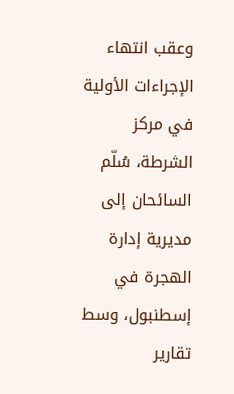وعقب انتهاء الإجراءات الأولية في مركز الشرطة، سُلّم السائحان إلى مديرية إدارة الهجرة في إسطنبول، وسط تقارير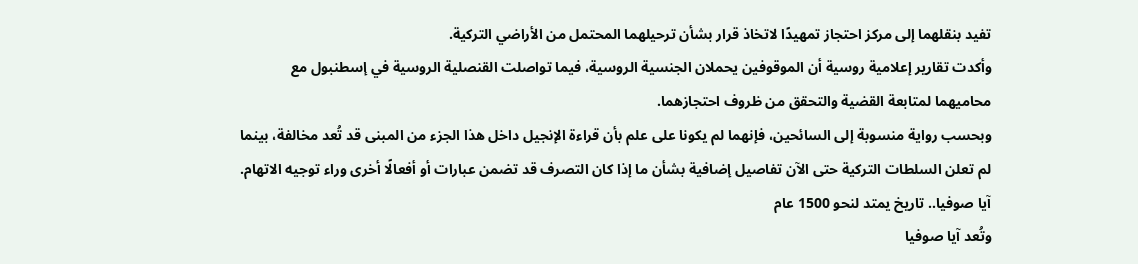تفيد بنقلهما إلى مركز احتجاز تمهيدًا لاتخاذ قرار بشأن ترحيلهما المحتمل من الأراضي التركية.
وأكدت تقارير إعلامية روسية أن الموقوفين يحملان الجنسية الروسية، فيما تواصلت القنصلية الروسية في إسطنبول مع محاميهما لمتابعة القضية والتحقق من ظروف احتجازهما.
وبحسب رواية منسوبة إلى السائحين، فإنهما لم يكونا على علم بأن قراءة الإنجيل داخل هذا الجزء من المبنى قد تُعد مخالفة، بينما لم تعلن السلطات التركية حتى الآن تفاصيل إضافية بشأن ما إذا كان التصرف قد تضمن عبارات أو أفعالًا أخرى وراء توجيه الاتهام.
آيا صوفيا.. تاريخ يمتد لنحو 1500 عام
وتُعد آيا صوفيا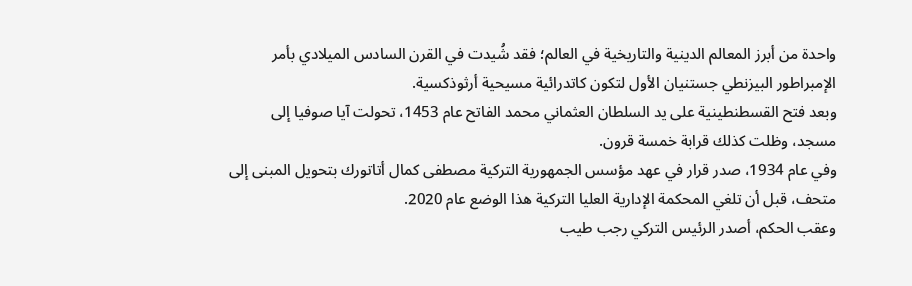واحدة من أبرز المعالم الدينية والتاريخية في العالم؛ فقد شُيدت في القرن السادس الميلادي بأمر الإمبراطور البيزنطي جستنيان الأول لتكون كاتدرائية مسيحية أرثوذكسية.
وبعد فتح القسطنطينية على يد السلطان العثماني محمد الفاتح عام 1453، تحولت آيا صوفيا إلى مسجد، وظلت كذلك قرابة خمسة قرون.
وفي عام 1934، صدر قرار في عهد مؤسس الجمهورية التركية مصطفى كمال أتاتورك بتحويل المبنى إلى متحف، قبل أن تلغي المحكمة الإدارية العليا التركية هذا الوضع عام 2020.
وعقب الحكم، أصدر الرئيس التركي رجب طيب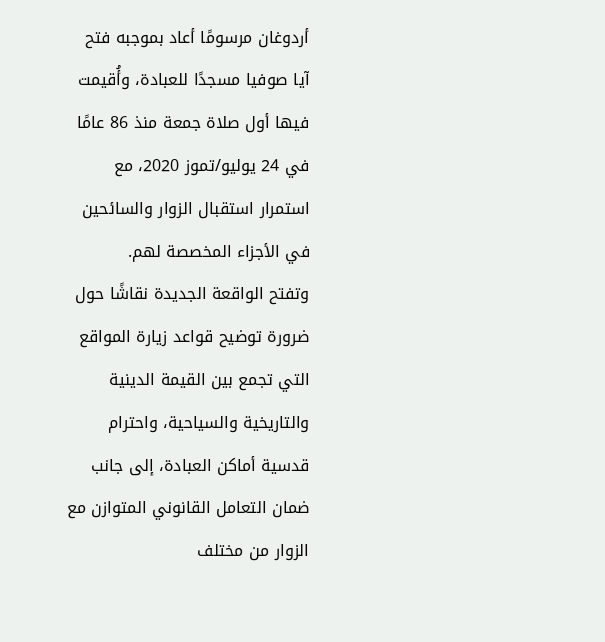أردوغان مرسومًا أعاد بموجبه فتح آيا صوفيا مسجدًا للعبادة، وأُقيمت فيها أول صلاة جمعة منذ 86 عامًا في 24 يوليو/تموز 2020، مع استمرار استقبال الزوار والسائحين في الأجزاء المخصصة لهم.
وتفتح الواقعة الجديدة نقاشًا حول ضرورة توضيح قواعد زيارة المواقع التي تجمع بين القيمة الدينية والتاريخية والسياحية، واحترام قدسية أماكن العبادة، إلى جانب ضمان التعامل القانوني المتوازن مع الزوار من مختلف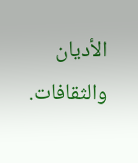الأديان والثقافات.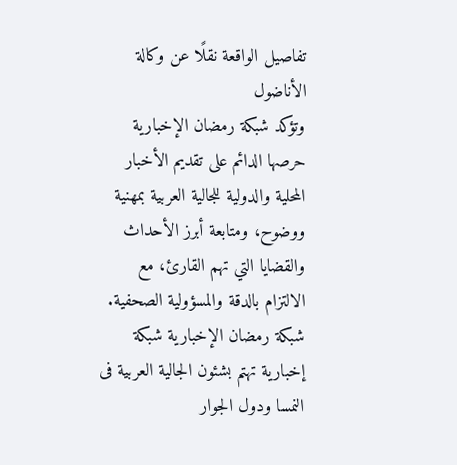تفاصيل الواقعة نقلًا عن وكالة الأناضول
وتؤكد شبكة رمضان الإخبارية حرصها الدائم على تقديم الأخبار المحلية والدولية للجالية العربية بمهنية ووضوح، ومتابعة أبرز الأحداث والقضايا التي تهم القارئ، مع الالتزام بالدقة والمسؤولية الصحفية.
شبكة رمضان الإخبارية شبكة إخبارية تهتم بشئون الجالية العربية فى النمسا ودول الجوار